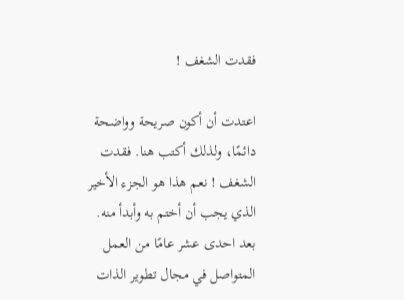فقدت الشغف !

اعتدت أن أكون صريحة وواضحة دائمًا، ولذلك أكتب هنا. فقدت الشغف ! نعم هذا هو الجزء الأخير الذي يجب أن أختم به وأبدأ منه. بعد احدى عشر عامًا من العمل المتواصل في مجال تطوير الذات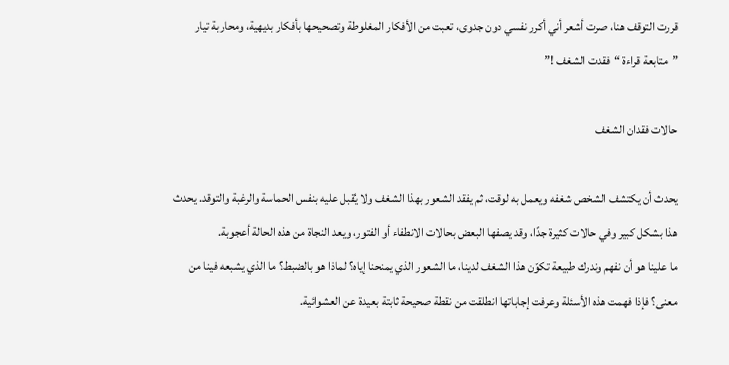قررت التوقف هنا، صرت أشعر أني أكرر نفسي دون جدوى، تعبت من الأفكار المغلوطة وتصحيحها بأفكار بديهية، ومحاربة تيار ”متابعة قراءة “فقدت الشغف !”

حالات فقدان الشغف

يحدث أن يكتشف الشخص شغفه ويعمل به لوقت، ثم يفقد الشعور بهذا الشغف ولا يُقبل عليه بنفس الحماسة والرغبة والتوقد. يحدث هذا بشكل كبير وفي حالات كثيرة جدًا، وقد يصفها البعض بحالات الانطفاء أو الفتور، ويعد النجاة من هذه الحالة أعجوبة.
ما علينا هو أن نفهم وندرك طبيعة تكوّن هذا الشغف لدينا، ما الشعور الذي يمنحنا إياه؟ لماذا هو بالضبط؟ ما الذي يشبعه فينا من معنى؟ فإذا فهمت هذه الأسئلة وعرفت إجاباتها انطلقت من نقطة صحيحة ثابتة بعيدة عن العشوائية.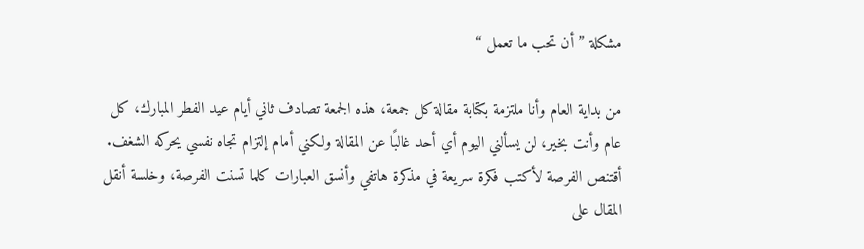مشكلة ” أن تحب ما تعمل “

من بداية العام وأنا ملتزمة بكتابة مقالة كل جمعة، هذه الجمعة تصادف ثاني أيام عيد الفطر المبارك، كل عام وأنت بخير، لن يسألني اليوم أي أحد غالبًا عن المقالة ولكني أمام إلتزام تجاه نفسي يحركه الشغف.
أقتنص الفرصة لأكتب فكرة سريعة في مذكرة هاتفي وأنسق العبارات كلما تسنت الفرصة، وخلسة أنقل المقال على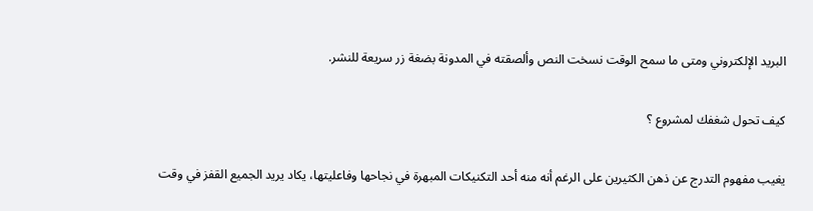البريد الإلكتروني ومتى ما سمح الوقت نسخت النص وألصقته في المدونة بضغة زر سريعة للنشر.

كيف تحول شغفك لمشروع ؟

يغيب مفهوم التدرج عن ذهن الكثيرين على الرغم أنه منه أحد التكنيكات المبهرة في نجاحها وفاعليتها، يكاد يريد الجميع القفز في وقت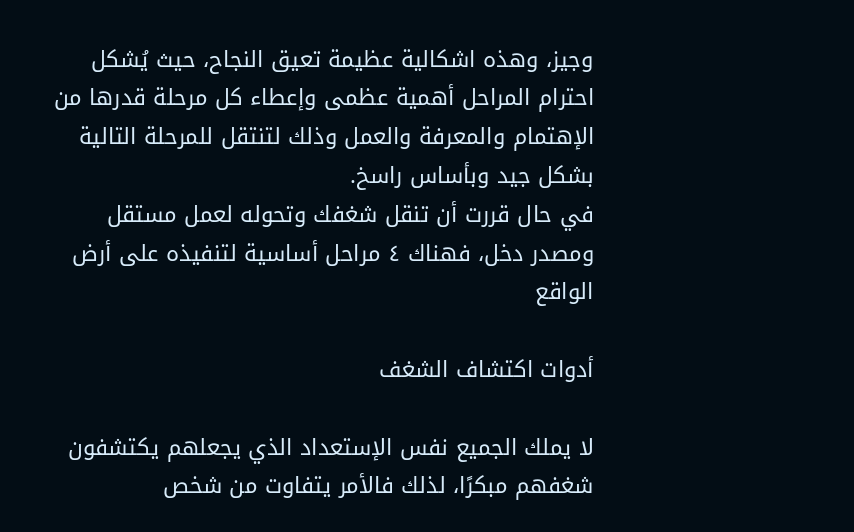وجيز، وهذه اشكالية عظيمة تعيق النجاح، حيث يُشكل احترام المراحل أهمية عظمى وإعطاء كل مرحلة قدرها من الإهتمام والمعرفة والعمل وذلك لتنتقل للمرحلة التالية بشكل جيد وبأساس راسخ.
في حال قررت أن تنقل شغفك وتحوله لعمل مستقل ومصدر دخل، فهناك ٤ مراحل أساسية لتنفيذه على أرض الواقع

أدوات اكتشاف الشغف

لا يملك الجميع نفس الإستعداد الذي يجعلهم يكتشفون شغفهم مبكرًا، لذلك فالأمر يتفاوت من شخص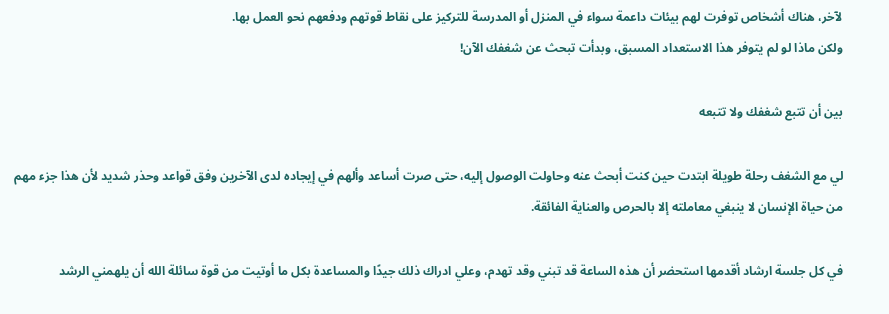لآخر، هناك أشخاص توفرت لهم بيئات داعمة سواء في المنزل أو المدرسة للتركيز على نقاط قوتهم ودفعهم نحو العمل بها.
ولكن ماذا لو لم يتوفر هذا الاستعداد المسبق، وبدأت تبحث عن شغفك الآن!

بين أن تتبع شغفك ولا تتبعه

لي مع الشغف رحلة طويلة ابتدت حين كنت أبحث عنه وحاولت الوصول إليه، حتى صرت أساعد وألهم في إيجاده لدى الآخرين وفق قواعد وحذر شديد لأن هذا جزء مهم من حياة الإنسان لا ينبغي معاملته إلا بالحرص والعناية الفائقة.

في كل جلسة ارشاد أقدمها استحضر أن هذه الساعة قد تبني وقد تهدم، وعلي ادراك ذلك جيدًا والمساعدة بكل ما أوتيت من قوة سائلة الله أن يلهمني الرشد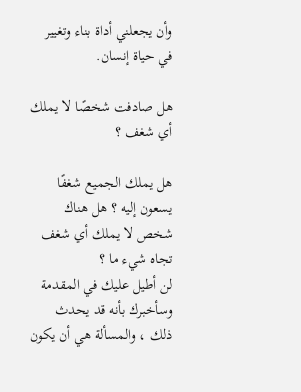وأن يجعلني أداة بناء وتغيير في حياة إنسان.

هل صادفت شخصًا لا يملك أي شغف ؟

هل يملك الجميع شغفًا يسعون إليه ؟ هل هناك شخص لا يملك أي شغف تجاه شيء ما ؟
لن أطيل عليك في المقدمة وسأخبرك بأنه قد يحدث ذلك ، والمسألة هي أن يكون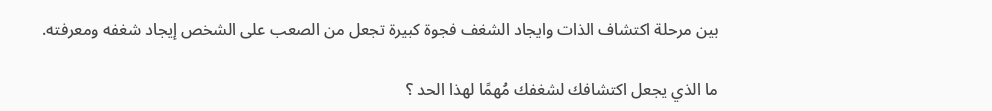بين مرحلة اكتشاف الذات وايجاد الشغف فجوة كبيرة تجعل من الصعب على الشخص إيجاد شغفه ومعرفته.

ما الذي يجعل اكتشافك لشغفك مُهمًا لهذا الحد ؟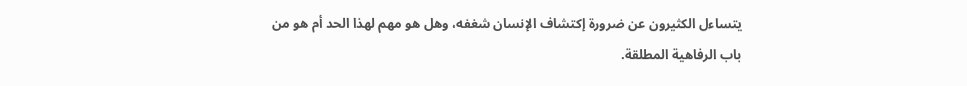يتساءل الكثيرون عن ضرورة إكتشاف الإنسان شغفه، وهل هو مهم لهذا الحد أم هو من باب الرفاهية المطلقة.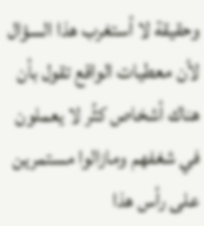وحقيقة لا أستغرب هذا السؤال لأن معطيات الواقع تقول بأن هناك أشخاص كثُر لا يعملون في شغفهم ومازالوا مستمرين على رأس هذا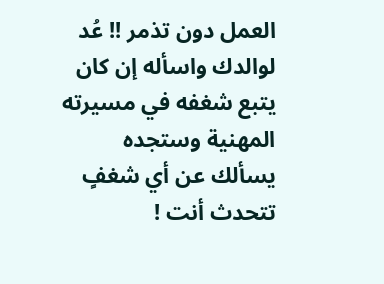العمل دون تذمر !! عُد لوالدك واسأله إن كان يتبع شغفه في مسيرته المهنية وستجده يسألك عن أي شغفٍ تتحدث أنت !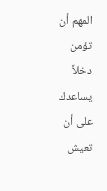المهم أن تؤمن دخلاً يساعدك على أن تعيش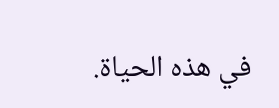في هذه الحياة.